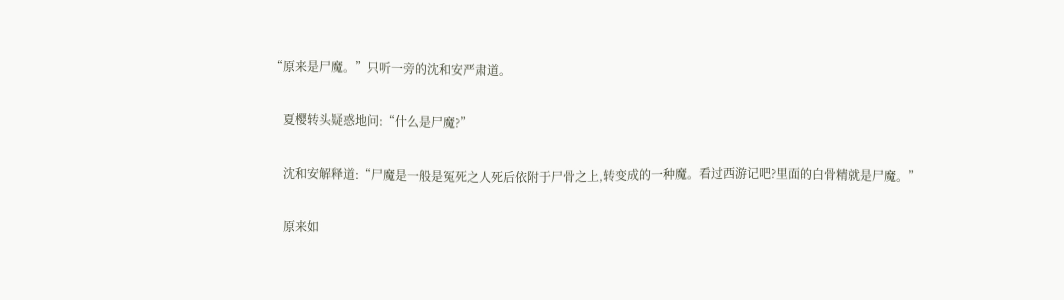“原来是尸魔。”只听一旁的沈和安严肃道。

    夏樱转头疑惑地问:“什么是尸魔?”

    沈和安解释道:“尸魔是一般是冤死之人死后依附于尸骨之上,转变成的一种魔。看过西游记吧?里面的白骨精就是尸魔。”

    原来如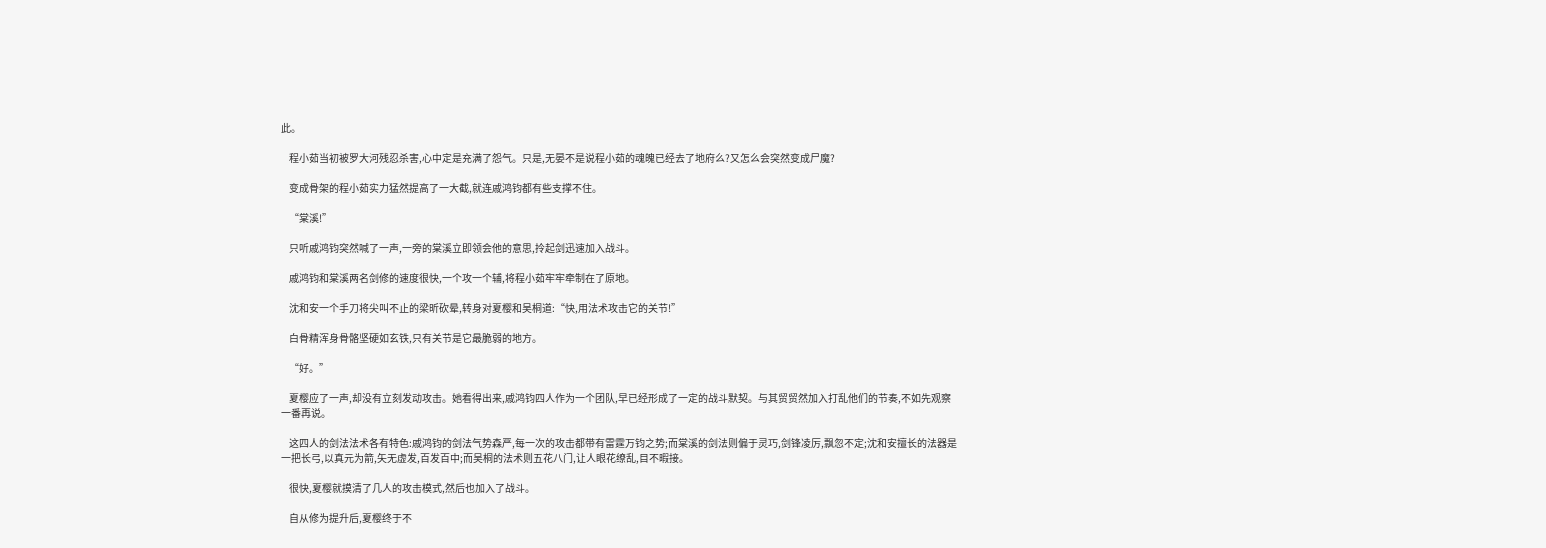此。

    程小茹当初被罗大河残忍杀害,心中定是充满了怨气。只是,无晏不是说程小茹的魂魄已经去了地府么?又怎么会突然变成尸魔?

    变成骨架的程小茹实力猛然提高了一大截,就连戚鸿钧都有些支撑不住。

    “棠溪!”

    只听戚鸿钧突然喊了一声,一旁的棠溪立即领会他的意思,拎起剑迅速加入战斗。

    戚鸿钧和棠溪两名剑修的速度很快,一个攻一个辅,将程小茹牢牢牵制在了原地。

    沈和安一个手刀将尖叫不止的梁昕砍晕,转身对夏樱和吴桐道:“快,用法术攻击它的关节!”

    白骨精浑身骨骼坚硬如玄铁,只有关节是它最脆弱的地方。

    “好。”

    夏樱应了一声,却没有立刻发动攻击。她看得出来,戚鸿钧四人作为一个团队,早已经形成了一定的战斗默契。与其贸贸然加入打乱他们的节奏,不如先观察一番再说。

    这四人的剑法法术各有特色:戚鸿钧的剑法气势森严,每一次的攻击都带有雷霆万钧之势;而棠溪的剑法则偏于灵巧,剑锋凌厉,飘忽不定;沈和安擅长的法器是一把长弓,以真元为箭,矢无虚发,百发百中;而吴桐的法术则五花八门,让人眼花缭乱,目不暇接。

    很快,夏樱就摸清了几人的攻击模式,然后也加入了战斗。

    自从修为提升后,夏樱终于不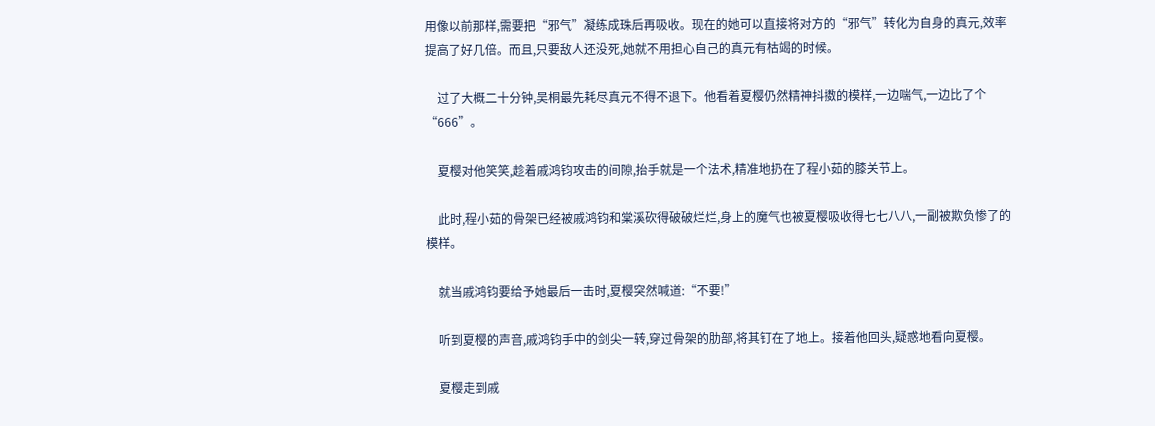用像以前那样,需要把“邪气”凝练成珠后再吸收。现在的她可以直接将对方的“邪气”转化为自身的真元,效率提高了好几倍。而且,只要敌人还没死,她就不用担心自己的真元有枯竭的时候。

    过了大概二十分钟,吴桐最先耗尽真元不得不退下。他看着夏樱仍然精神抖擞的模样,一边喘气,一边比了个“666”。

    夏樱对他笑笑,趁着戚鸿钧攻击的间隙,抬手就是一个法术,精准地扔在了程小茹的膝关节上。

    此时,程小茹的骨架已经被戚鸿钧和棠溪砍得破破烂烂,身上的魔气也被夏樱吸收得七七八八,一副被欺负惨了的模样。

    就当戚鸿钧要给予她最后一击时,夏樱突然喊道:“不要!”

    听到夏樱的声音,戚鸿钧手中的剑尖一转,穿过骨架的肋部,将其钉在了地上。接着他回头,疑惑地看向夏樱。

    夏樱走到戚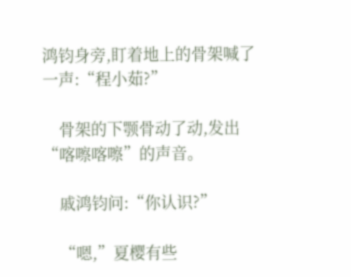鸿钧身旁,盯着地上的骨架喊了一声:“程小茹?”

    骨架的下颚骨动了动,发出“喀嚓喀嚓”的声音。

    戚鸿钧问:“你认识?”

    “嗯,”夏樱有些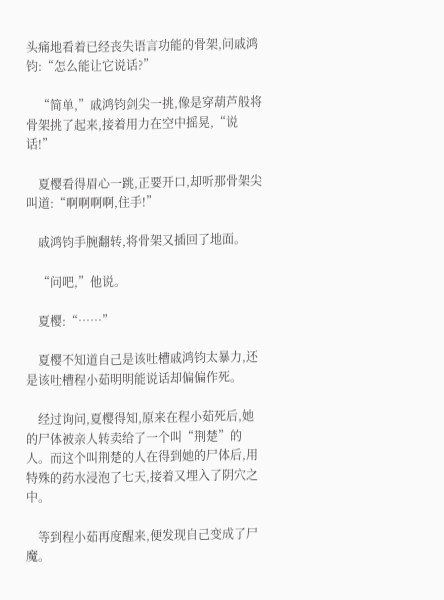头痛地看着已经丧失语言功能的骨架,问戚鸿钧:“怎么能让它说话?”

    “简单,”戚鸿钧剑尖一挑,像是穿葫芦般将骨架挑了起来,接着用力在空中摇晃,“说话!”

    夏樱看得眉心一跳,正要开口,却听那骨架尖叫道:“啊啊啊啊,住手!”

    戚鸿钧手腕翻转,将骨架又插回了地面。

    “问吧,”他说。

    夏樱:“……”

    夏樱不知道自己是该吐槽戚鸿钧太暴力,还是该吐槽程小茹明明能说话却偏偏作死。

    经过询问,夏樱得知,原来在程小茹死后,她的尸体被亲人转卖给了一个叫“荆楚”的人。而这个叫荆楚的人在得到她的尸体后,用特殊的药水浸泡了七天,接着又埋入了阴穴之中。

    等到程小茹再度醒来,便发现自己变成了尸魔。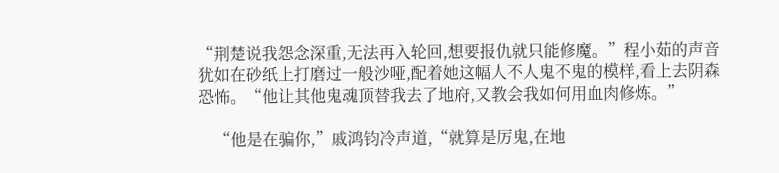“荆楚说我怨念深重,无法再入轮回,想要报仇就只能修魔。”程小茹的声音犹如在砂纸上打磨过一般沙哑,配着她这幅人不人鬼不鬼的模样,看上去阴森恐怖。“他让其他鬼魂顶替我去了地府,又教会我如何用血肉修炼。”

    “他是在骗你,”戚鸿钧冷声道,“就算是厉鬼,在地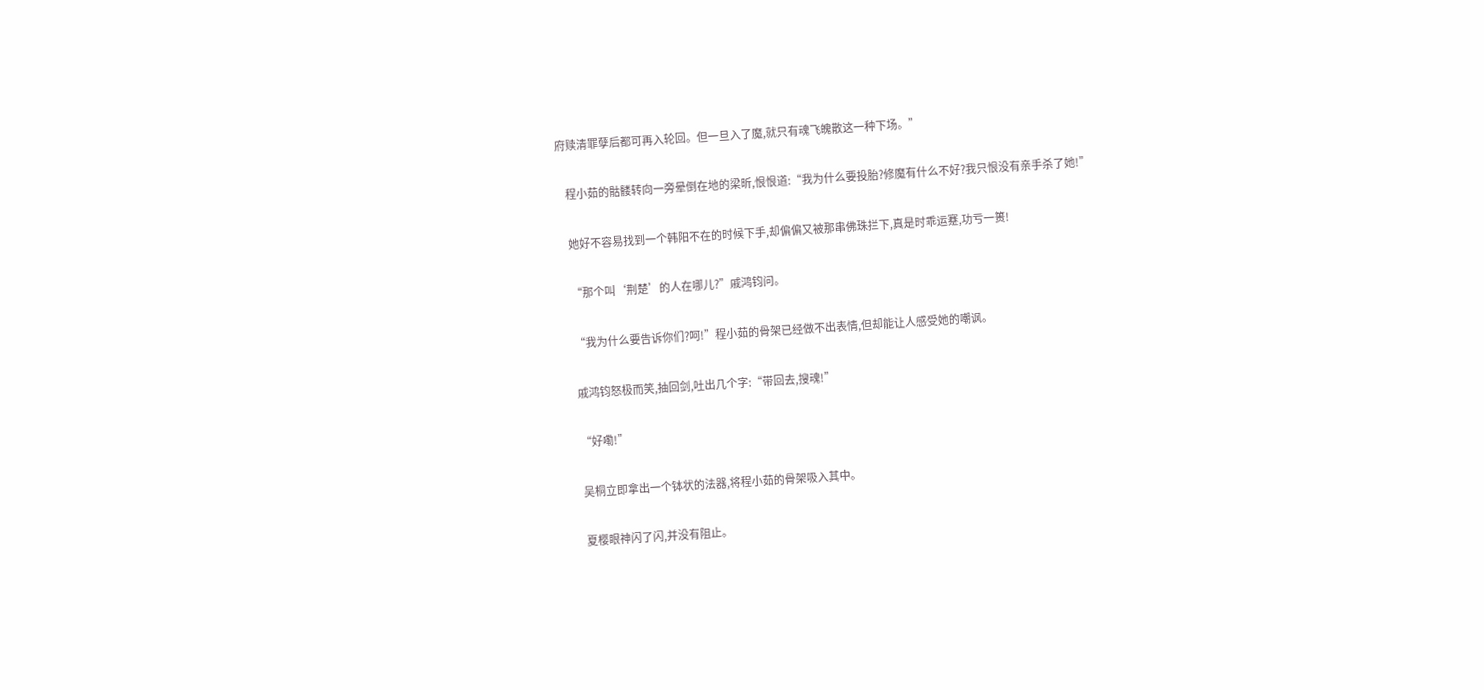府赎清罪孽后都可再入轮回。但一旦入了魔,就只有魂飞魄散这一种下场。”

    程小茹的骷髅转向一旁晕倒在地的梁昕,恨恨道:“我为什么要投胎?修魔有什么不好?我只恨没有亲手杀了她!”

    她好不容易找到一个韩阳不在的时候下手,却偏偏又被那串佛珠拦下,真是时乖运蹇,功亏一篑!

    “那个叫‘荆楚’的人在哪儿?”戚鸿钧问。

    “我为什么要告诉你们?呵!”程小茹的骨架已经做不出表情,但却能让人感受她的嘲讽。

    戚鸿钧怒极而笑,抽回剑,吐出几个字:“带回去,搜魂!”

    “好嘞!”

    吴桐立即拿出一个钵状的法器,将程小茹的骨架吸入其中。

    夏樱眼神闪了闪,并没有阻止。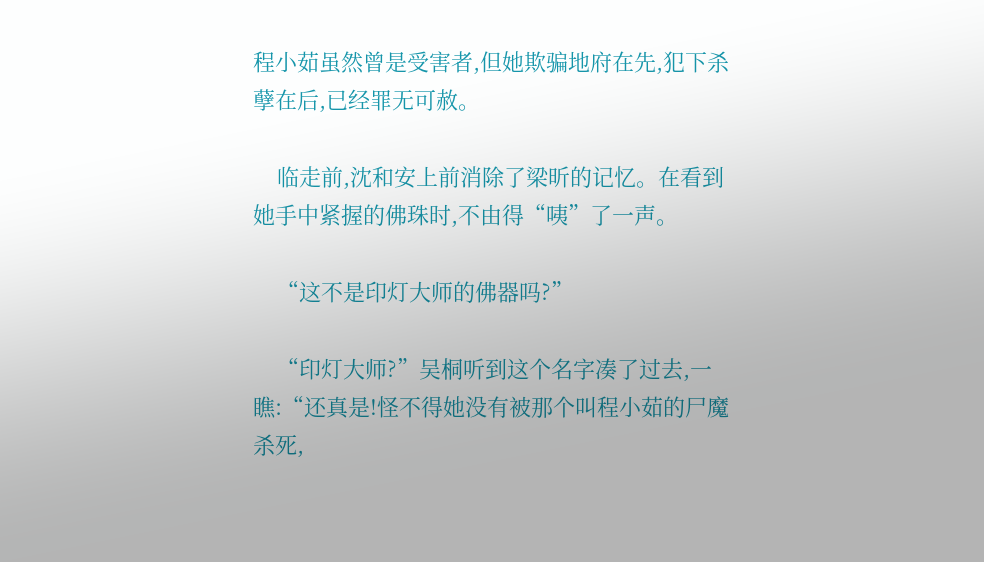程小茹虽然曾是受害者,但她欺骗地府在先,犯下杀孽在后,已经罪无可赦。

    临走前,沈和安上前消除了梁昕的记忆。在看到她手中紧握的佛珠时,不由得“咦”了一声。

    “这不是印灯大师的佛器吗?”

    “印灯大师?”吴桐听到这个名字凑了过去,一瞧:“还真是!怪不得她没有被那个叫程小茹的尸魔杀死,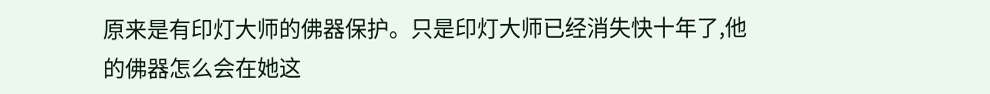原来是有印灯大师的佛器保护。只是印灯大师已经消失快十年了,他的佛器怎么会在她这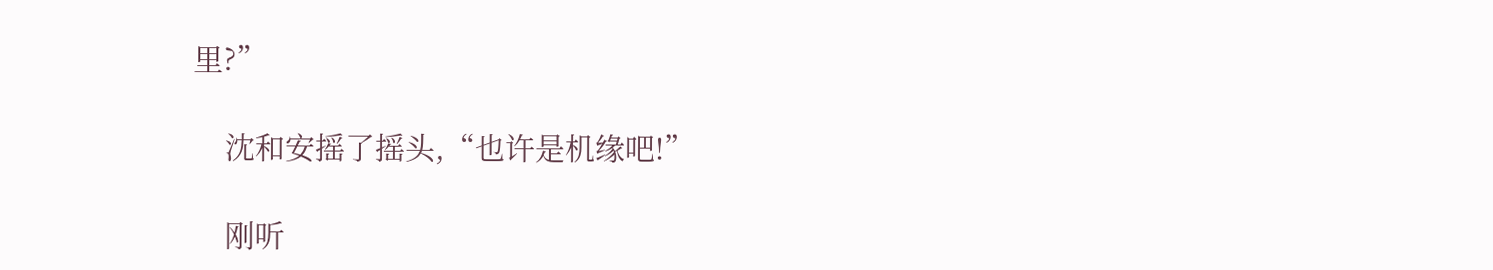里?”

    沈和安摇了摇头,“也许是机缘吧!”

    刚听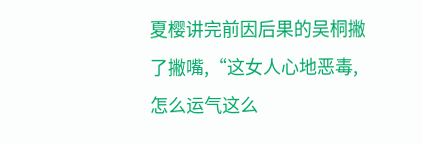夏樱讲完前因后果的吴桐撇了撇嘴,“这女人心地恶毒,怎么运气这么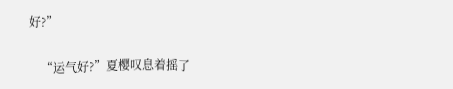好?”

    “运气好?”夏樱叹息着摇了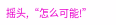摇头,“怎么可能!”